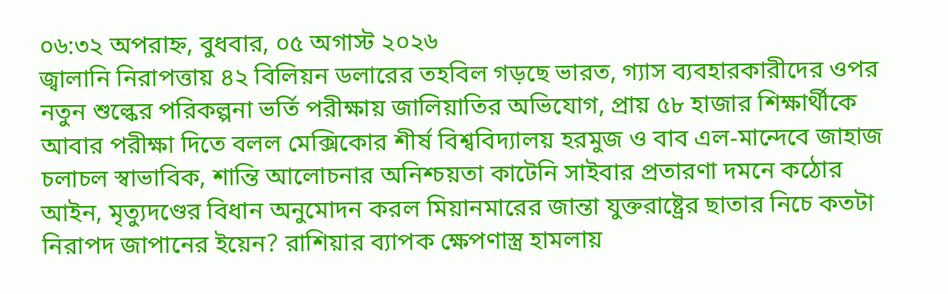০৬:৩২ অপরাহ্ন, বুধবার, ০৫ অগাস্ট ২০২৬
জ্বালানি নিরাপত্তায় ৪২ বিলিয়ন ডলারের তহবিল গড়ছে ভারত, গ্যাস ব্যবহারকারীদের ওপর নতুন শুল্কের পরিকল্পনা ভর্তি পরীক্ষায় জালিয়াতির অভিযোগ, প্রায় ৫৮ হাজার শিক্ষার্থীকে আবার পরীক্ষা দিতে বলল মেক্সিকোর শীর্ষ বিশ্ববিদ্যালয় হরমুজ ও বাব এল-মান্দেবে জাহাজ চলাচল স্বাভাবিক, শান্তি আলোচনার অনিশ্চয়তা কাটেনি সাইবার প্রতারণা দমনে কঠোর আইন, মৃত্যুদণ্ডের বিধান অনুমোদন করল মিয়ানমারের জান্তা যুক্তরাষ্ট্রের ছাতার নিচে কতটা নিরাপদ জাপানের ইয়েন? রাশিয়ার ব্যাপক ক্ষেপণাস্ত্র হামলায়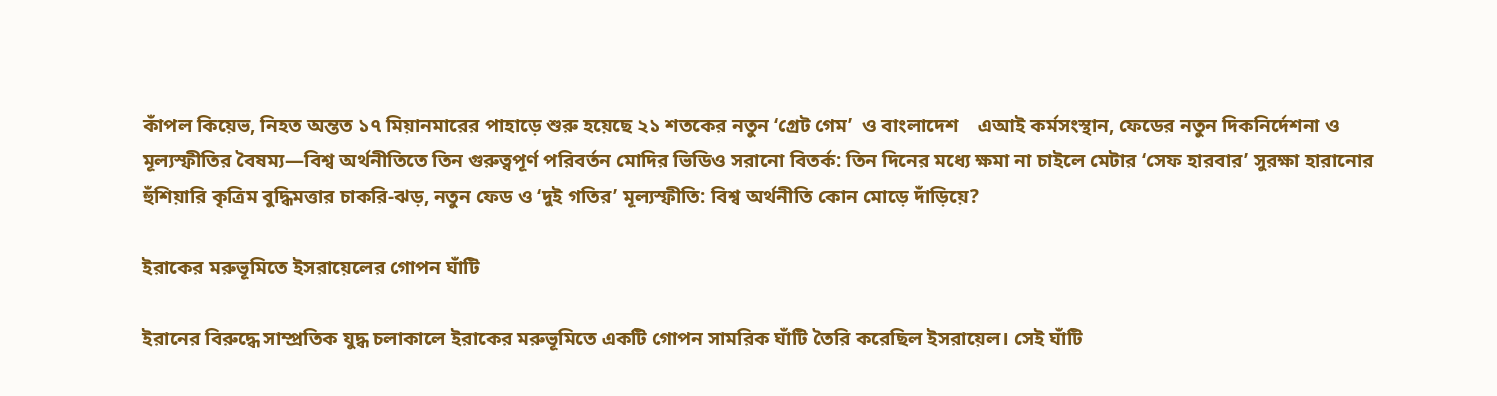কাঁপল কিয়েভ, নিহত অন্তত ১৭ মিয়ানমারের পাহাড়ে শুরু হয়েছে ২১ শতকের নতুন ‘গ্রেট গেম’  ও বাংলাদেশ    এআই কর্মসংস্থান, ফেডের নতুন দিকনির্দেশনা ও মূল্যস্ফীতির বৈষম্য—বিশ্ব অর্থনীতিতে তিন গুরুত্বপূর্ণ পরিবর্তন মোদির ভিডিও সরানো বিতর্ক: তিন দিনের মধ্যে ক্ষমা না চাইলে মেটার ‘সেফ হারবার’ সুরক্ষা হারানোর হুঁশিয়ারি কৃত্রিম বুদ্ধিমত্তার চাকরি-ঝড়, নতুন ফেড ও ‘দুই গতির’ মূল্যস্ফীতি: বিশ্ব অর্থনীতি কোন মোড়ে দাঁড়িয়ে?

ইরাকের মরুভূমিতে ইসরায়েলের গোপন ঘাঁটি

ইরানের বিরুদ্ধে সাম্প্রতিক যুদ্ধ চলাকালে ইরাকের মরুভূমিতে একটি গোপন সামরিক ঘাঁটি তৈরি করেছিল ইসরায়েল। সেই ঘাঁটি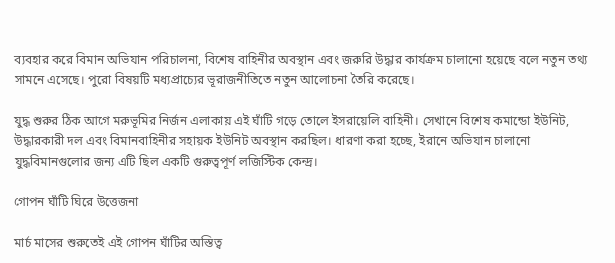ব্যবহার করে বিমান অভিযান পরিচালনা, বিশেষ বাহিনীর অবস্থান এবং জরুরি উদ্ধার কার্যক্রম চালানো হয়েছে বলে নতুন তথ্য সামনে এসেছে। পুরো বিষয়টি মধ্যপ্রাচ্যের ভূরাজনীতিতে নতুন আলোচনা তৈরি করেছে।

যুদ্ধ শুরুর ঠিক আগে মরুভূমির নির্জন এলাকায় এই ঘাঁটি গড়ে তোলে ইসরায়েলি বাহিনী। সেখানে বিশেষ কমান্ডো ইউনিট, উদ্ধারকারী দল এবং বিমানবাহিনীর সহায়ক ইউনিট অবস্থান করছিল। ধারণা করা হচ্ছে, ইরানে অভিযান চালানো যুদ্ধবিমানগুলোর জন্য এটি ছিল একটি গুরুত্বপূর্ণ লজিস্টিক কেন্দ্র।

গোপন ঘাঁটি ঘিরে উত্তেজনা

মার্চ মাসের শুরুতেই এই গোপন ঘাঁটির অস্তিত্ব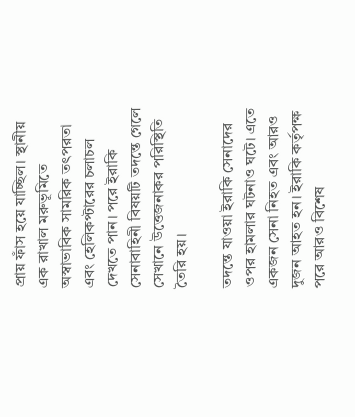প্রায় ফাঁস হয়ে যাচ্ছিল। স্থানীয় এক রাখাল মরুভূমিতে অস্বাভাবিক সামরিক তৎপরতা এবং হেলিকপ্টারের চলাচল দেখতে পান। পরে ইরাকি সেনাবাহিনী বিষয়টি তদন্তে গেলে সেখানে উত্তেজনাকর পরিস্থিতি তৈরি হয়।

তদন্তে যাওয়া ইরাকি সেনাদের ওপর হামলার ঘটনাও ঘটে। এতে একজন সেনা নিহত এবং আরও দুজন আহত হন। ইরাকি কর্তৃপক্ষ পরে আরও বিশেষ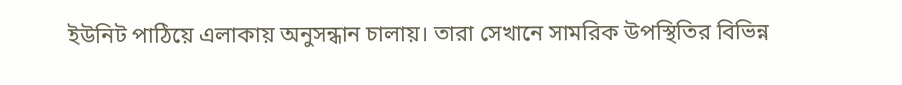ইউনিট পাঠিয়ে এলাকায় অনুসন্ধান চালায়। তারা সেখানে সামরিক উপস্থিতির বিভিন্ন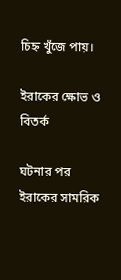চিহ্ন খুঁজে পায়।

ইরাকের ক্ষোভ ও বিতর্ক

ঘটনার পর ইরাকের সামরিক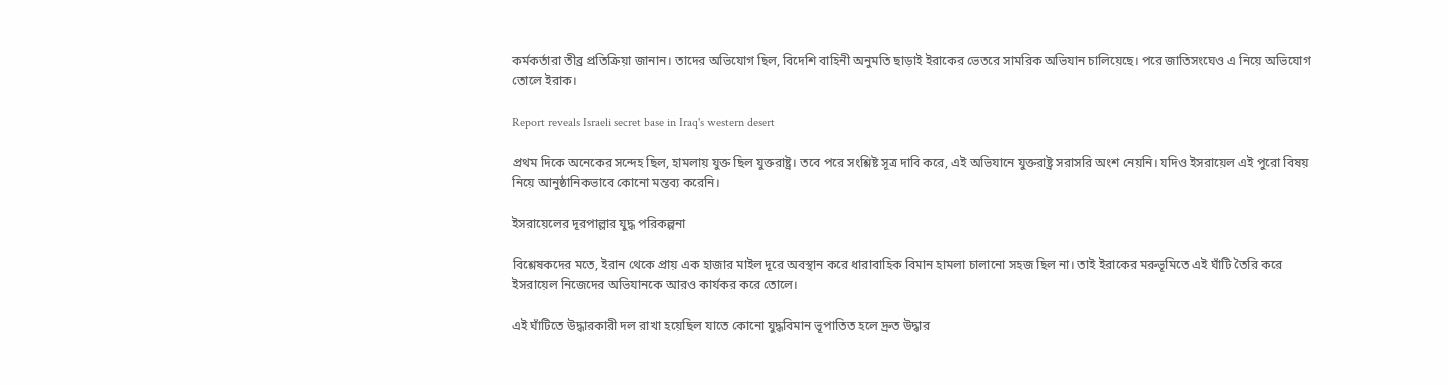কর্মকর্তারা তীব্র প্রতিক্রিয়া জানান। তাদের অভিযোগ ছিল, বিদেশি বাহিনী অনুমতি ছাড়াই ইরাকের ভেতরে সামরিক অভিযান চালিয়েছে। পরে জাতিসংঘেও এ নিয়ে অভিযোগ তোলে ইরাক।

Report reveals Israeli secret base in Iraq's western desert

প্রথম দিকে অনেকের সন্দেহ ছিল, হামলায় যুক্ত ছিল যুক্তরাষ্ট্র। তবে পরে সংশ্লিষ্ট সূত্র দাবি করে, এই অভিযানে যুক্তরাষ্ট্র সরাসরি অংশ নেয়নি। যদিও ইসরায়েল এই পুরো বিষয় নিয়ে আনুষ্ঠানিকভাবে কোনো মন্তব্য করেনি।

ইসরায়েলের দূরপাল্লার যুদ্ধ পরিকল্পনা

বিশ্লেষকদের মতে, ইরান থেকে প্রায় এক হাজার মাইল দূরে অবস্থান করে ধারাবাহিক বিমান হামলা চালানো সহজ ছিল না। তাই ইরাকের মরুভূমিতে এই ঘাঁটি তৈরি করে ইসরায়েল নিজেদের অভিযানকে আরও কার্যকর করে তোলে।

এই ঘাঁটিতে উদ্ধারকারী দল রাখা হয়েছিল যাতে কোনো যুদ্ধবিমান ভূপাতিত হলে দ্রুত উদ্ধার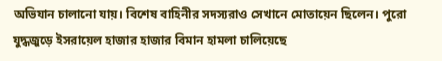অভিযান চালানো যায়। বিশেষ বাহিনীর সদস্যরাও সেখানে মোতায়েন ছিলেন। পুরো যুদ্ধজুড়ে ইসরায়েল হাজার হাজার বিমান হামলা চালিয়েছে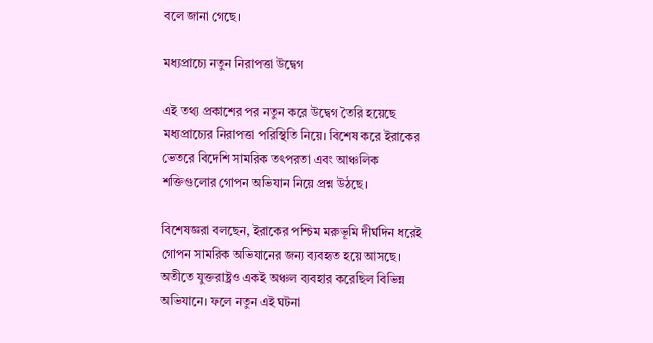বলে জানা গেছে।

মধ্যপ্রাচ্যে নতুন নিরাপত্তা উদ্বেগ

এই তথ্য প্রকাশের পর নতুন করে উদ্বেগ তৈরি হয়েছে মধ্যপ্রাচ্যের নিরাপত্তা পরিস্থিতি নিয়ে। বিশেষ করে ইরাকের ভেতরে বিদেশি সামরিক তৎপরতা এবং আঞ্চলিক শক্তিগুলোর গোপন অভিযান নিয়ে প্রশ্ন উঠছে।

বিশেষজ্ঞরা বলছেন, ইরাকের পশ্চিম মরুভূমি দীর্ঘদিন ধরেই গোপন সামরিক অভিযানের জন্য ব্যবহৃত হয়ে আসছে। অতীতে যুক্তরাষ্ট্রও একই অঞ্চল ব্যবহার করেছিল বিভিন্ন অভিযানে। ফলে নতুন এই ঘটনা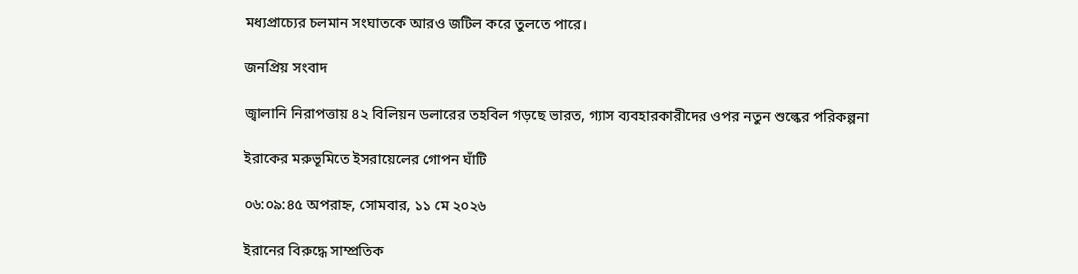মধ্যপ্রাচ্যের চলমান সংঘাতকে আরও জটিল করে তুলতে পারে।

জনপ্রিয় সংবাদ

জ্বালানি নিরাপত্তায় ৪২ বিলিয়ন ডলারের তহবিল গড়ছে ভারত, গ্যাস ব্যবহারকারীদের ওপর নতুন শুল্কের পরিকল্পনা

ইরাকের মরুভূমিতে ইসরায়েলের গোপন ঘাঁটি

০৬:০৯:৪৫ অপরাহ্ন, সোমবার, ১১ মে ২০২৬

ইরানের বিরুদ্ধে সাম্প্রতিক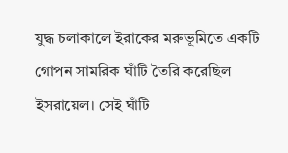যুদ্ধ চলাকালে ইরাকের মরুভূমিতে একটি গোপন সামরিক ঘাঁটি তৈরি করেছিল ইসরায়েল। সেই ঘাঁটি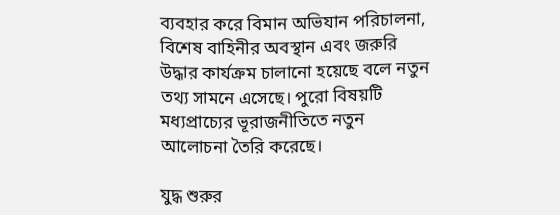ব্যবহার করে বিমান অভিযান পরিচালনা, বিশেষ বাহিনীর অবস্থান এবং জরুরি উদ্ধার কার্যক্রম চালানো হয়েছে বলে নতুন তথ্য সামনে এসেছে। পুরো বিষয়টি মধ্যপ্রাচ্যের ভূরাজনীতিতে নতুন আলোচনা তৈরি করেছে।

যুদ্ধ শুরুর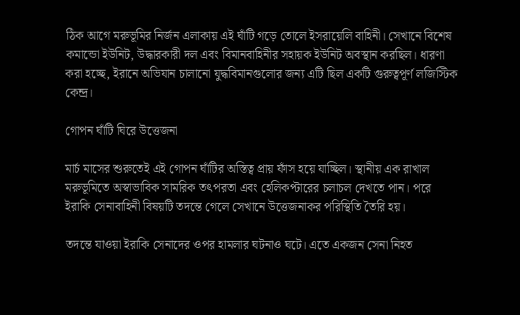ঠিক আগে মরুভূমির নির্জন এলাকায় এই ঘাঁটি গড়ে তোলে ইসরায়েলি বাহিনী। সেখানে বিশেষ কমান্ডো ইউনিট, উদ্ধারকারী দল এবং বিমানবাহিনীর সহায়ক ইউনিট অবস্থান করছিল। ধারণা করা হচ্ছে, ইরানে অভিযান চালানো যুদ্ধবিমানগুলোর জন্য এটি ছিল একটি গুরুত্বপূর্ণ লজিস্টিক কেন্দ্র।

গোপন ঘাঁটি ঘিরে উত্তেজনা

মার্চ মাসের শুরুতেই এই গোপন ঘাঁটির অস্তিত্ব প্রায় ফাঁস হয়ে যাচ্ছিল। স্থানীয় এক রাখাল মরুভূমিতে অস্বাভাবিক সামরিক তৎপরতা এবং হেলিকপ্টারের চলাচল দেখতে পান। পরে ইরাকি সেনাবাহিনী বিষয়টি তদন্তে গেলে সেখানে উত্তেজনাকর পরিস্থিতি তৈরি হয়।

তদন্তে যাওয়া ইরাকি সেনাদের ওপর হামলার ঘটনাও ঘটে। এতে একজন সেনা নিহত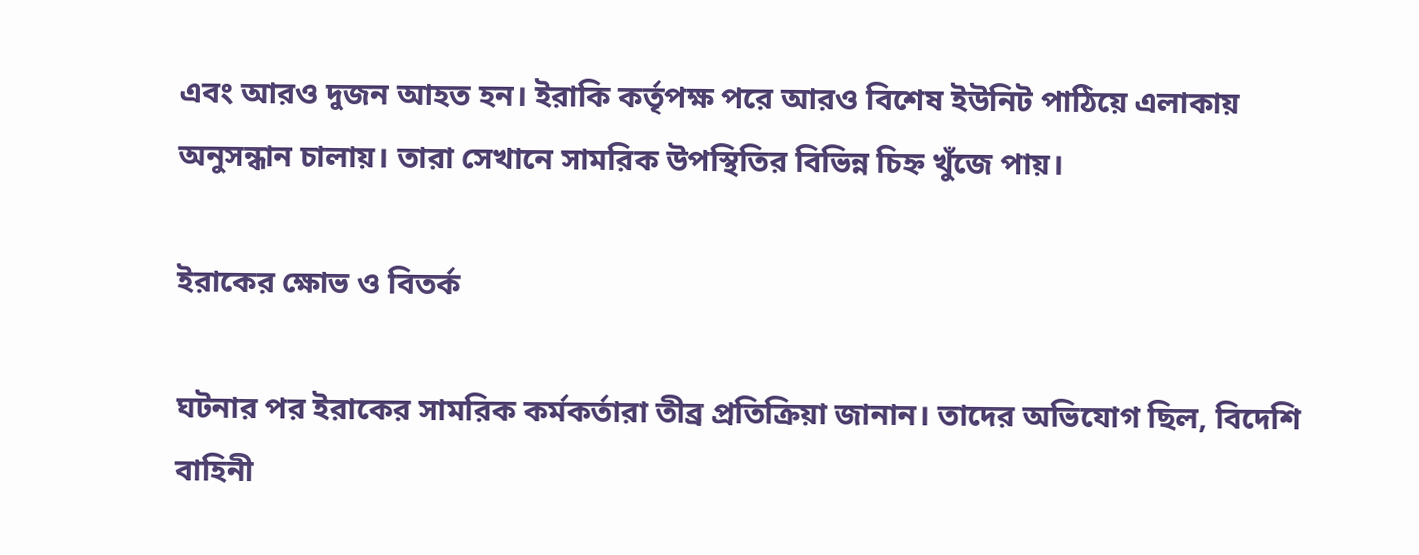এবং আরও দুজন আহত হন। ইরাকি কর্তৃপক্ষ পরে আরও বিশেষ ইউনিট পাঠিয়ে এলাকায় অনুসন্ধান চালায়। তারা সেখানে সামরিক উপস্থিতির বিভিন্ন চিহ্ন খুঁজে পায়।

ইরাকের ক্ষোভ ও বিতর্ক

ঘটনার পর ইরাকের সামরিক কর্মকর্তারা তীব্র প্রতিক্রিয়া জানান। তাদের অভিযোগ ছিল, বিদেশি বাহিনী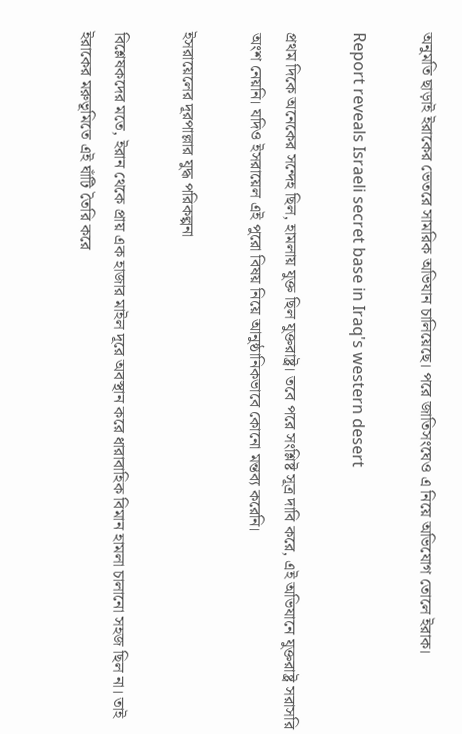অনুমতি ছাড়াই ইরাকের ভেতরে সামরিক অভিযান চালিয়েছে। পরে জাতিসংঘেও এ নিয়ে অভিযোগ তোলে ইরাক।

Report reveals Israeli secret base in Iraq's western desert

প্রথম দিকে অনেকের সন্দেহ ছিল, হামলায় যুক্ত ছিল যুক্তরাষ্ট্র। তবে পরে সংশ্লিষ্ট সূত্র দাবি করে, এই অভিযানে যুক্তরাষ্ট্র সরাসরি অংশ নেয়নি। যদিও ইসরায়েল এই পুরো বিষয় নিয়ে আনুষ্ঠানিকভাবে কোনো মন্তব্য করেনি।

ইসরায়েলের দূরপাল্লার যুদ্ধ পরিকল্পনা

বিশ্লেষকদের মতে, ইরান থেকে প্রায় এক হাজার মাইল দূরে অবস্থান করে ধারাবাহিক বিমান হামলা চালানো সহজ ছিল না। তাই ইরাকের মরুভূমিতে এই ঘাঁটি তৈরি করে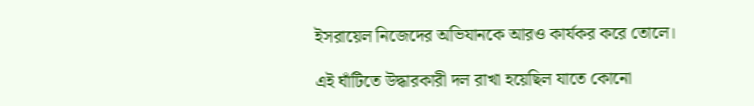ইসরায়েল নিজেদের অভিযানকে আরও কার্যকর করে তোলে।

এই ঘাঁটিতে উদ্ধারকারী দল রাখা হয়েছিল যাতে কোনো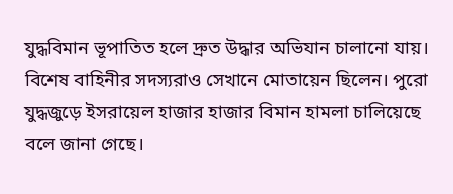যুদ্ধবিমান ভূপাতিত হলে দ্রুত উদ্ধার অভিযান চালানো যায়। বিশেষ বাহিনীর সদস্যরাও সেখানে মোতায়েন ছিলেন। পুরো যুদ্ধজুড়ে ইসরায়েল হাজার হাজার বিমান হামলা চালিয়েছে বলে জানা গেছে।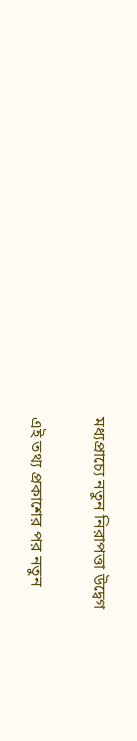মধ্যপ্রাচ্যে নতুন নিরাপত্তা উদ্বেগ

এই তথ্য প্রকাশের পর নতুন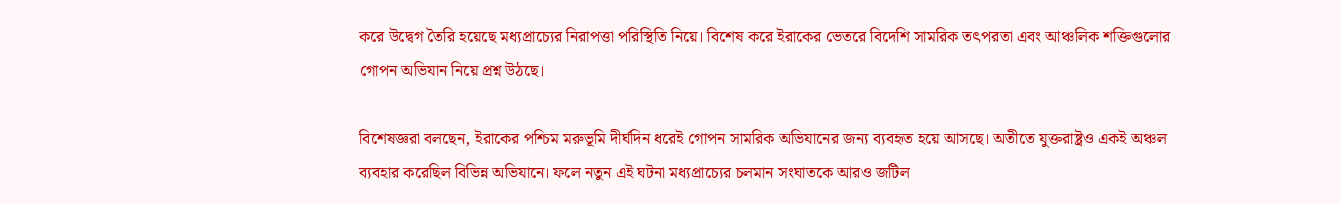করে উদ্বেগ তৈরি হয়েছে মধ্যপ্রাচ্যের নিরাপত্তা পরিস্থিতি নিয়ে। বিশেষ করে ইরাকের ভেতরে বিদেশি সামরিক তৎপরতা এবং আঞ্চলিক শক্তিগুলোর গোপন অভিযান নিয়ে প্রশ্ন উঠছে।

বিশেষজ্ঞরা বলছেন, ইরাকের পশ্চিম মরুভূমি দীর্ঘদিন ধরেই গোপন সামরিক অভিযানের জন্য ব্যবহৃত হয়ে আসছে। অতীতে যুক্তরাষ্ট্রও একই অঞ্চল ব্যবহার করেছিল বিভিন্ন অভিযানে। ফলে নতুন এই ঘটনা মধ্যপ্রাচ্যের চলমান সংঘাতকে আরও জটিল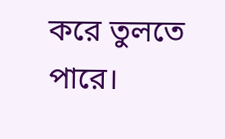করে তুলতে পারে।